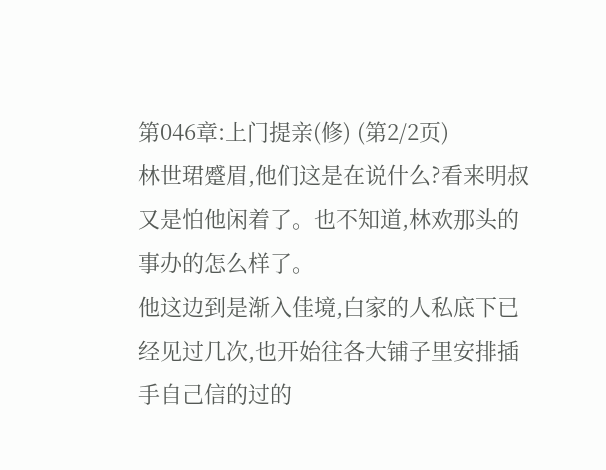第046章:上门提亲(修) (第2/2页)
林世珺蹙眉,他们这是在说什么?看来明叔又是怕他闲着了。也不知道,林欢那头的事办的怎么样了。
他这边到是渐入佳境,白家的人私底下已经见过几次,也开始往各大铺子里安排插手自己信的过的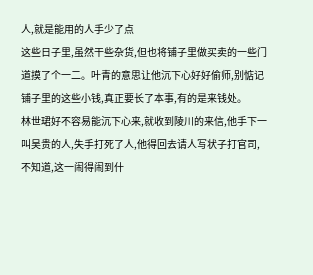人,就是能用的人手少了点
这些日子里,虽然干些杂货,但也将铺子里做买卖的一些门道摸了个一二。叶青的意思让他沉下心好好偷师,别惦记铺子里的这些小钱,真正要长了本事,有的是来钱处。
林世珺好不容易能沉下心来,就收到陵川的来信,他手下一叫吴贵的人,失手打死了人,他得回去请人写状子打官司,不知道,这一闹得闹到什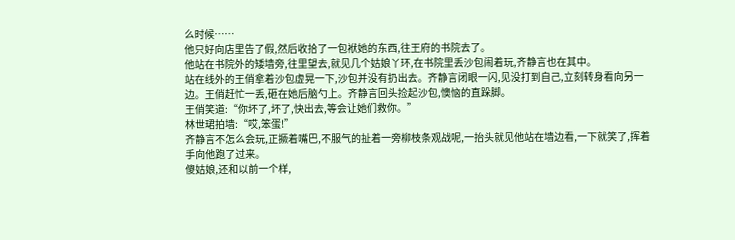么时候……
他只好向店里告了假,然后收拾了一包袱她的东西,往王府的书院去了。
他站在书院外的矮墙旁,往里望去,就见几个姑娘丫环,在书院里丢沙包闹着玩,齐静言也在其中。
站在线外的王俏拿着沙包虚晃一下,沙包并没有扔出去。齐静言闭眼一闪,见没打到自己,立刻转身看向另一边。王俏赶忙一丢,砸在她后脑勺上。齐静言回头捡起沙包,懊恼的直跺脚。
王俏笑道:“你坏了,坏了,快出去,等会让她们救你。”
林世珺拍墙:“哎,笨蛋!”
齐静言不怎么会玩,正撅着嘴巴,不服气的扯着一旁柳枝条观战呢,一抬头就见他站在墙边看,一下就笑了,挥着手向他跑了过来。
傻姑娘,还和以前一个样,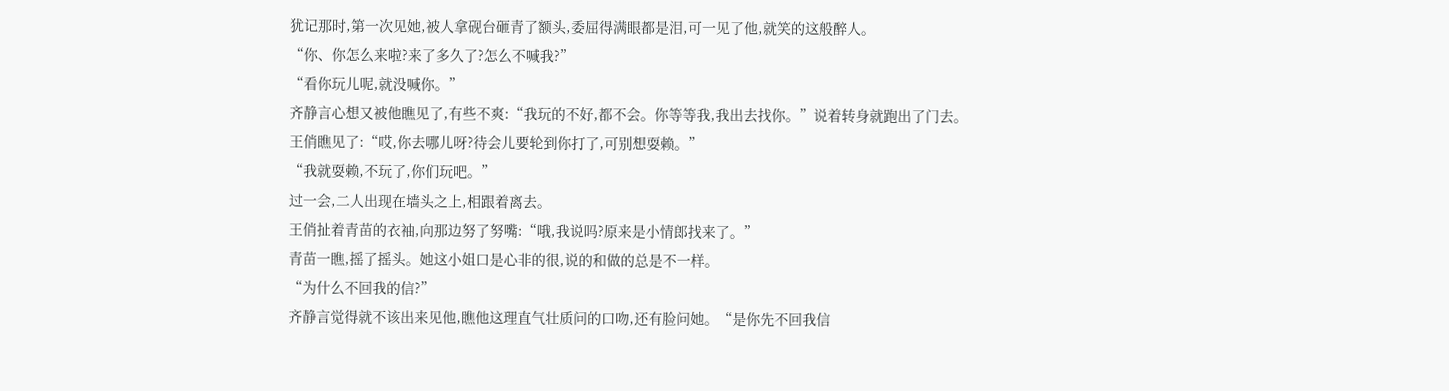犹记那时,第一次见她,被人拿砚台砸青了额头,委屈得满眼都是泪,可一见了他,就笑的这般醉人。
“你、你怎么来啦?来了多久了?怎么不喊我?”
“看你玩儿呢,就没喊你。”
齐静言心想又被他瞧见了,有些不爽:“我玩的不好,都不会。你等等我,我出去找你。”说着转身就跑出了门去。
王俏瞧见了:“哎,你去哪儿呀?待会儿要轮到你打了,可别想耍赖。”
“我就耍赖,不玩了,你们玩吧。”
过一会,二人出现在墙头之上,相跟着离去。
王俏扯着青苗的衣袖,向那边努了努嘴:“哦,我说吗?原来是小情郎找来了。”
青苗一瞧,摇了摇头。她这小姐口是心非的很,说的和做的总是不一样。
“为什么不回我的信?”
齐静言觉得就不该出来见他,瞧他这理直气壮质问的口吻,还有脸问她。“是你先不回我信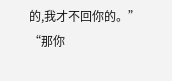的,我才不回你的。”
“那你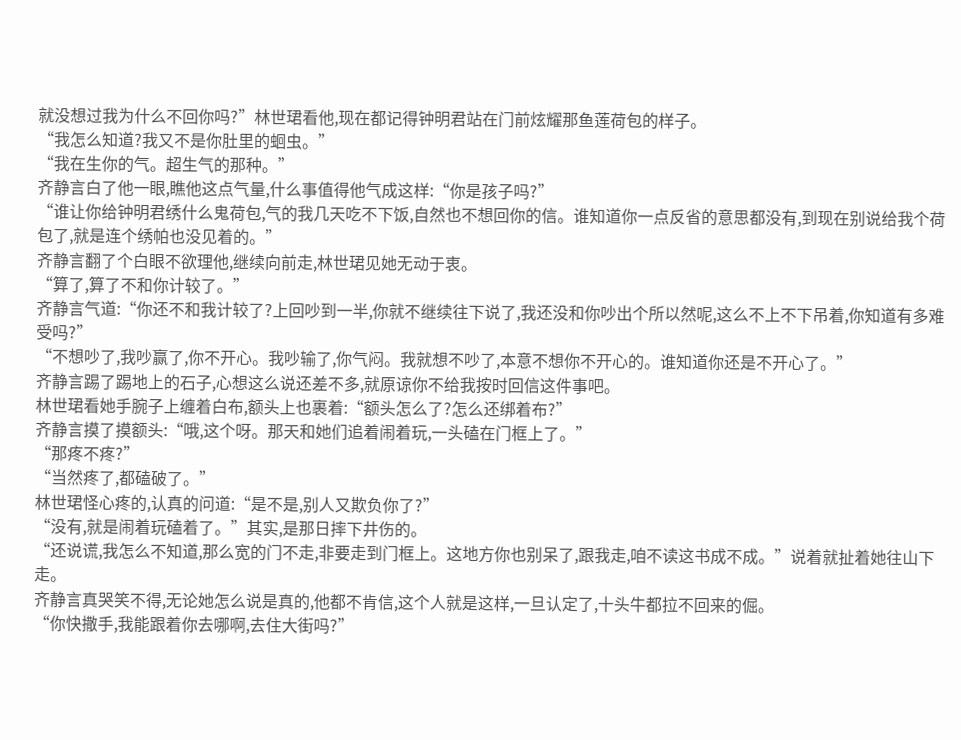就没想过我为什么不回你吗?”林世珺看他,现在都记得钟明君站在门前炫耀那鱼莲荷包的样子。
“我怎么知道?我又不是你肚里的蛔虫。”
“我在生你的气。超生气的那种。”
齐静言白了他一眼,瞧他这点气量,什么事值得他气成这样:“你是孩子吗?”
“谁让你给钟明君绣什么鬼荷包,气的我几天吃不下饭,自然也不想回你的信。谁知道你一点反省的意思都没有,到现在别说给我个荷包了,就是连个绣帕也没见着的。”
齐静言翻了个白眼不欲理他,继续向前走,林世珺见她无动于衷。
“算了,算了不和你计较了。”
齐静言气道:“你还不和我计较了?上回吵到一半,你就不继续往下说了,我还没和你吵出个所以然呢,这么不上不下吊着,你知道有多难受吗?”
“不想吵了,我吵赢了,你不开心。我吵输了,你气闷。我就想不吵了,本意不想你不开心的。谁知道你还是不开心了。”
齐静言踢了踢地上的石子,心想这么说还差不多,就原谅你不给我按时回信这件事吧。
林世珺看她手腕子上缠着白布,额头上也裹着:“额头怎么了?怎么还绑着布?”
齐静言摸了摸额头:“哦,这个呀。那天和她们追着闹着玩,一头磕在门框上了。”
“那疼不疼?”
“当然疼了,都磕破了。”
林世珺怪心疼的,认真的问道:“是不是,别人又欺负你了?”
“没有,就是闹着玩磕着了。”其实,是那日摔下井伤的。
“还说谎,我怎么不知道,那么宽的门不走,非要走到门框上。这地方你也别呆了,跟我走,咱不读这书成不成。”说着就扯着她往山下走。
齐静言真哭笑不得,无论她怎么说是真的,他都不肯信,这个人就是这样,一旦认定了,十头牛都拉不回来的倔。
“你快撒手,我能跟着你去哪啊,去住大街吗?”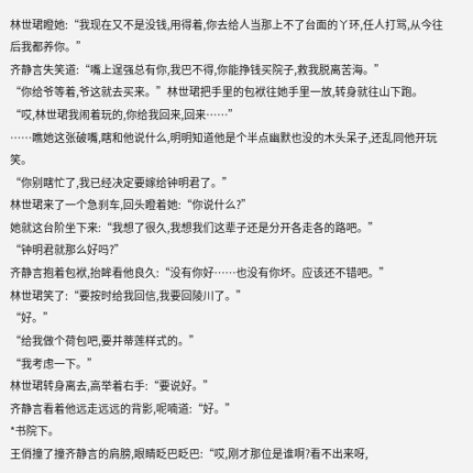林世珺瞪她:“我现在又不是没钱,用得着,你去给人当那上不了台面的丫环,任人打骂,从今往后我都养你。”
齐静言失笑道:“嘴上逞强总有你,我巴不得,你能挣钱买院子,救我脱离苦海。”
“你给爷等着,爷这就去买来。”林世珺把手里的包袱往她手里一放,转身就往山下跑。
“哎,林世珺我闹着玩的,你给我回来,回来……”
……瞧她这张破嘴,瞎和他说什么,明明知道他是个半点幽默也没的木头呆子,还乱同他开玩笑。
“你别瞎忙了,我已经决定要嫁给钟明君了。”
林世珺来了一个急刹车,回头瞪着她:“你说什么?”
她就这台阶坐下来:“我想了很久,我想我们这辈子还是分开各走各的路吧。”
“钟明君就那么好吗?”
齐静言抱着包袱,抬眸看他良久:“没有你好……也没有你坏。应该还不错吧。”
林世珺笑了:“要按时给我回信,我要回陵川了。”
“好。”
“给我做个荷包吧,要并蒂莲样式的。”
“我考虑一下。”
林世珺转身离去,高举着右手:“要说好。”
齐静言看着他远走远远的背影,呢喃道:“好。”
*书院下。
王俏撞了撞齐静言的肩膀,眼睛眨巴眨巴:“哎,刚才那位是谁啊?看不出来呀,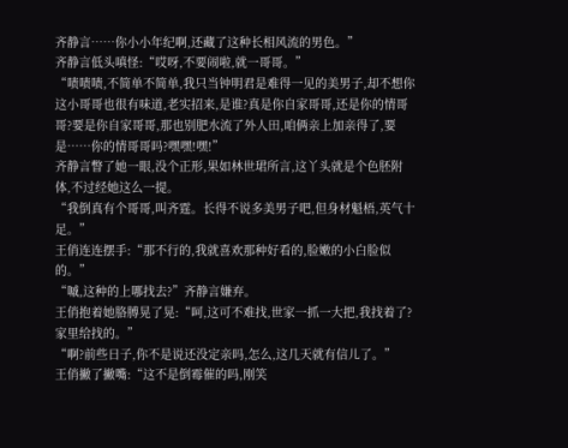齐静言……你小小年纪啊,还藏了这种长相风流的男色。”
齐静言低头嗔怪:“哎呀,不要闹啦,就一哥哥。”
“啧啧啧,不简单不简单,我只当钟明君是难得一见的美男子,却不想你这小哥哥也很有味道,老实招来,是谁?真是你自家哥哥,还是你的情哥哥?要是你自家哥哥,那也别肥水流了外人田,咱俩亲上加亲得了,要是……你的情哥哥吗?嘿嘿!嘿!”
齐静言瞥了她一眼,没个正形,果如林世珺所言,这丫头就是个色胚附体,不过经她这么一提。
“我倒真有个哥哥,叫齐霆。长得不说多美男子吧,但身材魁梧,英气十足。”
王俏连连摆手:“那不行的,我就喜欢那种好看的,脸嫩的小白脸似的。”
“嘁,这种的上哪找去?”齐静言嫌弃。
王俏抱着她胳膊晃了晃:“呵,这可不难找,世家一抓一大把,我找着了?家里给找的。”
“啊?前些日子,你不是说还没定亲吗,怎么,这几天就有信儿了。”
王俏撇了撇嘴:“这不是倒霉催的吗,刚笑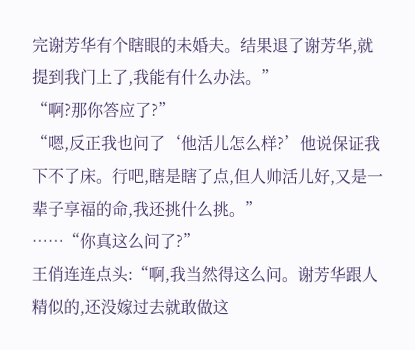完谢芳华有个瞎眼的未婚夫。结果退了谢芳华,就提到我门上了,我能有什么办法。”
“啊?那你答应了?”
“嗯,反正我也问了‘他活儿怎么样?’他说保证我下不了床。行吧,瞎是瞎了点,但人帅活儿好,又是一辈子享福的命,我还挑什么挑。”
……“你真这么问了?”
王俏连连点头:“啊,我当然得这么问。谢芳华跟人精似的,还没嫁过去就敢做这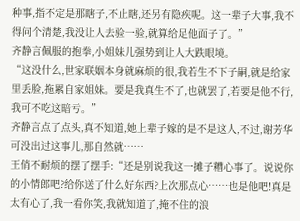种事,指不定是那瞎子,不止瞎,还另有隐疾呢。这一辈子大事,我不得问个清楚,我没让人去验一验,就算给足他面子了。”
齐静言佩服的抱拳,小姐妹儿强势到让人大跌眼境。
“这没什么,世家联姻本身就麻烦的很,我若生不下子嗣,就是给家里丢脸,拖累自家姐妹。要是我真生不了,也就罢了,若要是他不行,我可不吃这暗亏。”
齐静言点了点头,真不知道,她上辈子嫁的是不是这人,不过,谢芳华可没出过这事儿,那自然就……
王俏不耐烦的摆了摆手:“还是别说我这一摊子糟心事了。说说你的小情郎吧?给你送了什么好东西?上次那点心……也是他吧!真是太有心了,我一看你笑,我就知道了,掩不住的浪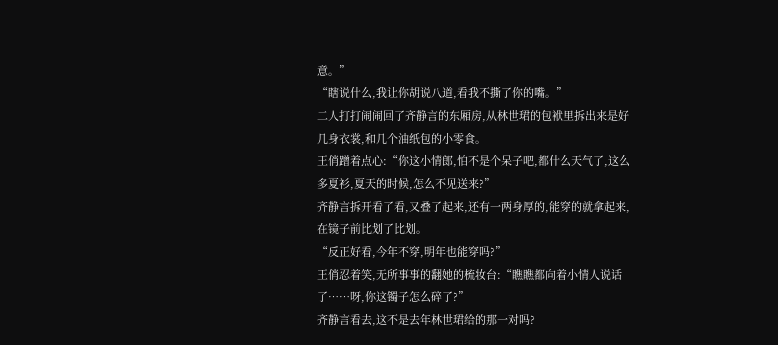意。”
“瞎说什么,我让你胡说八道,看我不撕了你的嘴。”
二人打打闹闹回了齐静言的东厢房,从林世珺的包袱里拆出来是好几身衣裳,和几个油纸包的小零食。
王俏蹭着点心:“你这小情郎,怕不是个呆子吧,都什么天气了,这么多夏衫,夏天的时候,怎么不见送来?”
齐静言拆开看了看,又叠了起来,还有一两身厚的,能穿的就拿起来,在镜子前比划了比划。
“反正好看,今年不穿,明年也能穿吗?”
王俏忍着笑,无所事事的翻她的梳妆台:“瞧瞧都向着小情人说话了……呀,你这镯子怎么碎了?”
齐静言看去,这不是去年林世珺给的那一对吗?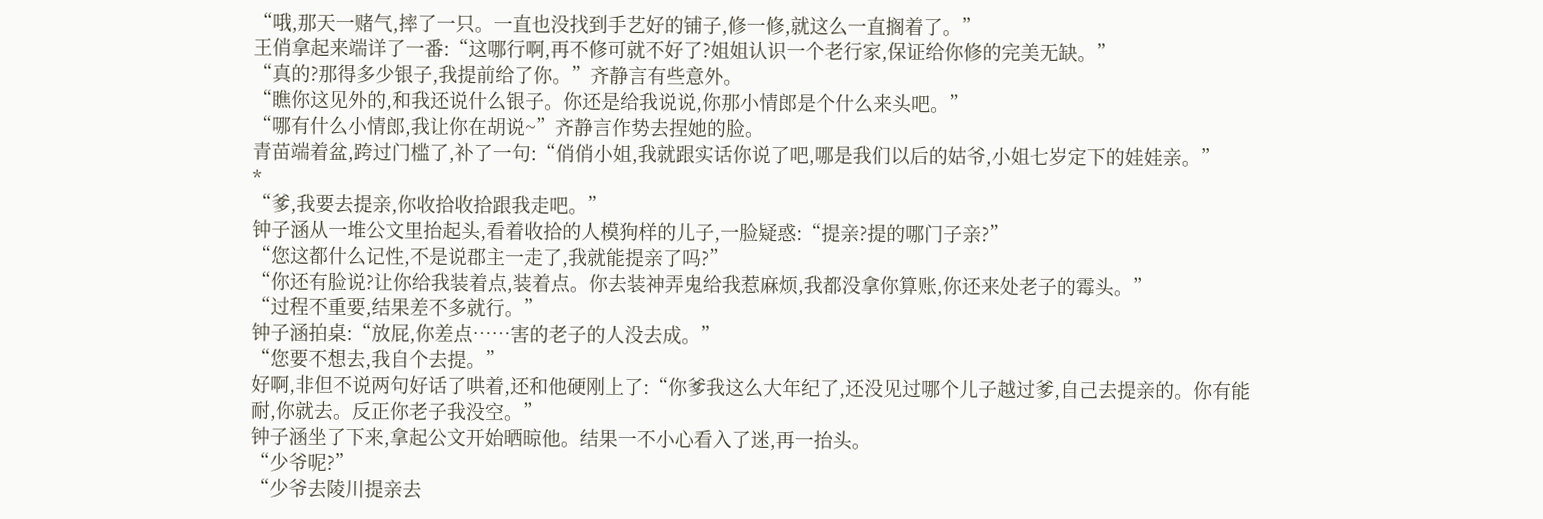“哦,那天一赌气,摔了一只。一直也没找到手艺好的铺子,修一修,就这么一直搁着了。”
王俏拿起来端详了一番:“这哪行啊,再不修可就不好了?姐姐认识一个老行家,保证给你修的完美无缺。”
“真的?那得多少银子,我提前给了你。”齐静言有些意外。
“瞧你这见外的,和我还说什么银子。你还是给我说说,你那小情郎是个什么来头吧。”
“哪有什么小情郎,我让你在胡说~”齐静言作势去捏她的脸。
青苗端着盆,跨过门槛了,补了一句:“俏俏小姐,我就跟实话你说了吧,哪是我们以后的姑爷,小姐七岁定下的娃娃亲。”
*
“爹,我要去提亲,你收拾收拾跟我走吧。”
钟子涵从一堆公文里抬起头,看着收拾的人模狗样的儿子,一脸疑惑:“提亲?提的哪门子亲?”
“您这都什么记性,不是说郡主一走了,我就能提亲了吗?”
“你还有脸说?让你给我装着点,装着点。你去装神弄鬼给我惹麻烦,我都没拿你算账,你还来处老子的霉头。”
“过程不重要,结果差不多就行。”
钟子涵拍桌:“放屁,你差点……害的老子的人没去成。”
“您要不想去,我自个去提。”
好啊,非但不说两句好话了哄着,还和他硬刚上了:“你爹我这么大年纪了,还没见过哪个儿子越过爹,自己去提亲的。你有能耐,你就去。反正你老子我没空。”
钟子涵坐了下来,拿起公文开始晒晾他。结果一不小心看入了迷,再一抬头。
“少爷呢?”
“少爷去陵川提亲去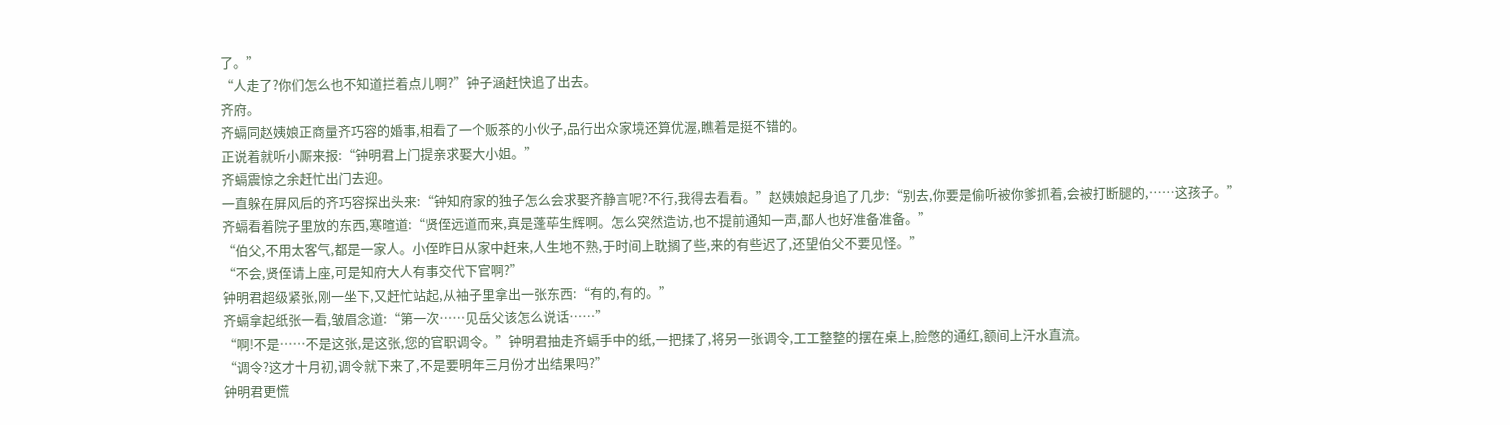了。”
“人走了?你们怎么也不知道拦着点儿啊?”钟子涵赶快追了出去。
齐府。
齐螎同赵姨娘正商量齐巧容的婚事,相看了一个贩茶的小伙子,品行出众家境还算优渥,瞧着是挺不错的。
正说着就听小厮来报:“钟明君上门提亲求娶大小姐。”
齐螎震惊之余赶忙出门去迎。
一直躲在屏风后的齐巧容探出头来:“钟知府家的独子怎么会求娶齐静言呢?不行,我得去看看。”赵姨娘起身追了几步:“别去,你要是偷听被你爹抓着,会被打断腿的,……这孩子。”
齐螎看着院子里放的东西,寒暄道:“贤侄远道而来,真是蓬荜生辉啊。怎么突然造访,也不提前通知一声,鄙人也好准备准备。”
“伯父,不用太客气,都是一家人。小侄昨日从家中赶来,人生地不熟,于时间上耽搁了些,来的有些迟了,还望伯父不要见怪。”
“不会,贤侄请上座,可是知府大人有事交代下官啊?”
钟明君超级紧张,刚一坐下,又赶忙站起,从袖子里拿出一张东西:“有的,有的。”
齐螎拿起纸张一看,皱眉念道:“第一次……见岳父该怎么说话……”
“啊!不是……不是这张,是这张,您的官职调令。”钟明君抽走齐螎手中的纸,一把揉了,将另一张调令,工工整整的摆在桌上,脸憋的通红,额间上汗水直流。
“调令?这才十月初,调令就下来了,不是要明年三月份才出结果吗?”
钟明君更慌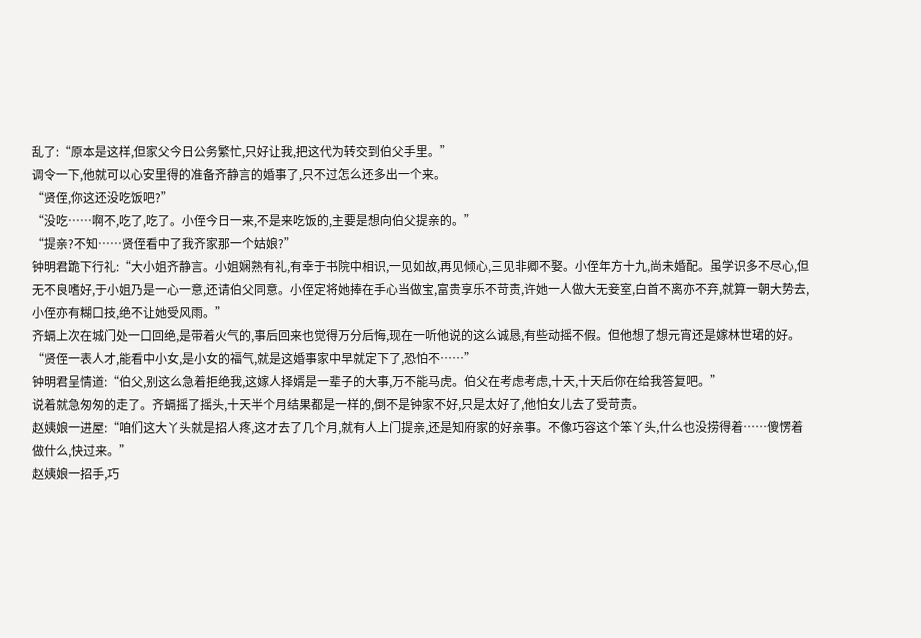乱了:“原本是这样,但家父今日公务繁忙,只好让我,把这代为转交到伯父手里。”
调令一下,他就可以心安里得的准备齐静言的婚事了,只不过怎么还多出一个来。
“贤侄,你这还没吃饭吧?”
“没吃……啊不,吃了,吃了。小侄今日一来,不是来吃饭的,主要是想向伯父提亲的。”
“提亲?不知……贤侄看中了我齐家那一个姑娘?”
钟明君跪下行礼:“大小姐齐静言。小姐娴熟有礼,有幸于书院中相识,一见如故,再见倾心,三见非卿不娶。小侄年方十九,尚未婚配。虽学识多不尽心,但无不良嗜好,于小姐乃是一心一意,还请伯父同意。小侄定将她捧在手心当做宝,富贵享乐不苛责,许她一人做大无妾室,白首不离亦不弃,就算一朝大势去,小侄亦有糊口技,绝不让她受风雨。”
齐螎上次在城门处一口回绝,是带着火气的,事后回来也觉得万分后悔,现在一听他说的这么诚恳,有些动摇不假。但他想了想元宵还是嫁林世珺的好。“贤侄一表人才,能看中小女,是小女的福气,就是这婚事家中早就定下了,恐怕不……”
钟明君呈情道:“伯父,别这么急着拒绝我,这嫁人择婿是一辈子的大事,万不能马虎。伯父在考虑考虑,十天,十天后你在给我答复吧。”
说着就急匆匆的走了。齐螎摇了摇头,十天半个月结果都是一样的,倒不是钟家不好,只是太好了,他怕女儿去了受苛责。
赵姨娘一进屋:“咱们这大丫头就是招人疼,这才去了几个月,就有人上门提亲,还是知府家的好亲事。不像巧容这个笨丫头,什么也没捞得着……傻愣着做什么,快过来。”
赵姨娘一招手,巧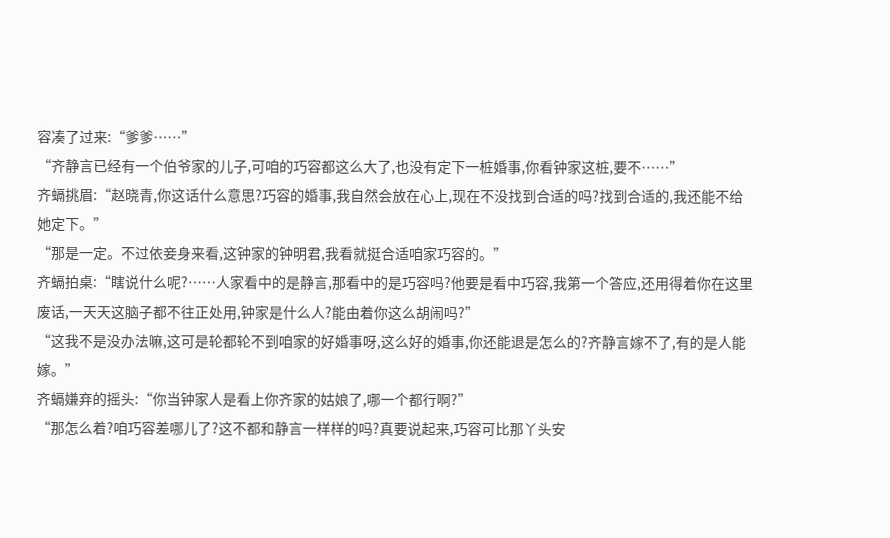容凑了过来:“爹爹……”
“齐静言已经有一个伯爷家的儿子,可咱的巧容都这么大了,也没有定下一桩婚事,你看钟家这桩,要不……”
齐螎挑眉:“赵晓青,你这话什么意思?巧容的婚事,我自然会放在心上,现在不没找到合适的吗?找到合适的,我还能不给她定下。”
“那是一定。不过依妾身来看,这钟家的钟明君,我看就挺合适咱家巧容的。”
齐螎拍桌:“瞎说什么呢?……人家看中的是静言,那看中的是巧容吗?他要是看中巧容,我第一个答应,还用得着你在这里废话,一天天这脑子都不往正处用,钟家是什么人?能由着你这么胡闹吗?”
“这我不是没办法嘛,这可是轮都轮不到咱家的好婚事呀,这么好的婚事,你还能退是怎么的?齐静言嫁不了,有的是人能嫁。”
齐螎嫌弃的摇头:“你当钟家人是看上你齐家的姑娘了,哪一个都行啊?”
“那怎么着?咱巧容差哪儿了?这不都和静言一样样的吗?真要说起来,巧容可比那丫头安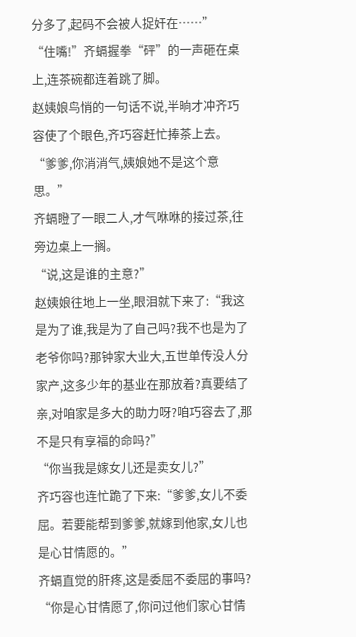分多了,起码不会被人捉奸在……”
“住嘴!”齐螎握拳“砰”的一声砸在桌上,连茶碗都连着跳了脚。
赵姨娘鸟悄的一句话不说,半晌才冲齐巧容使了个眼色,齐巧容赶忙捧茶上去。
“爹爹,你消消气,姨娘她不是这个意思。”
齐螎瞪了一眼二人,才气咻咻的接过茶,往旁边桌上一搁。
“说,这是谁的主意?”
赵姨娘往地上一坐,眼泪就下来了:“我这是为了谁,我是为了自己吗?我不也是为了老爷你吗?那钟家大业大,五世单传没人分家产,这多少年的基业在那放着?真要结了亲,对咱家是多大的助力呀?咱巧容去了,那不是只有享福的命吗?”
“你当我是嫁女儿还是卖女儿?”
齐巧容也连忙跪了下来:“爹爹,女儿不委屈。若要能帮到爹爹,就嫁到他家,女儿也是心甘情愿的。”
齐螎直觉的肝疼,这是委屈不委屈的事吗?
“你是心甘情愿了,你问过他们家心甘情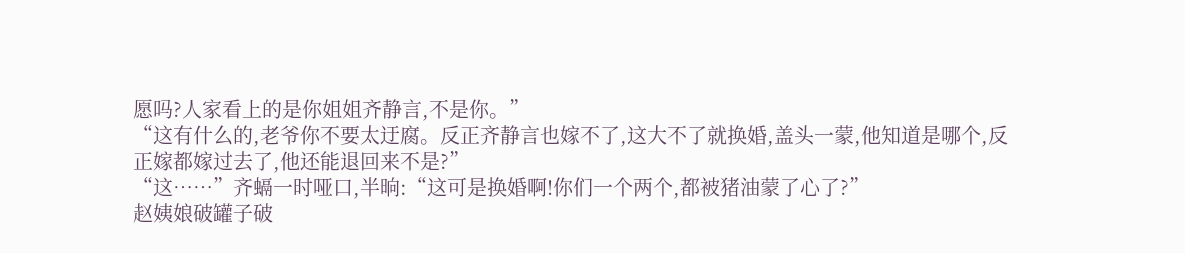愿吗?人家看上的是你姐姐齐静言,不是你。”
“这有什么的,老爷你不要太迂腐。反正齐静言也嫁不了,这大不了就换婚,盖头一蒙,他知道是哪个,反正嫁都嫁过去了,他还能退回来不是?”
“这……”齐螎一时哑口,半晌:“这可是换婚啊!你们一个两个,都被猪油蒙了心了?”
赵姨娘破罐子破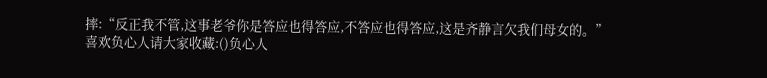摔:“反正我不管,这事老爷你是答应也得答应,不答应也得答应,这是齐静言欠我们母女的。”
喜欢负心人请大家收藏:()负心人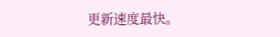更新速度最快。